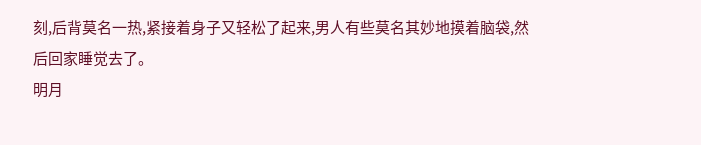刻,后背莫名一热,紧接着身子又轻松了起来,男人有些莫名其妙地摸着脑袋,然后回家睡觉去了。
明月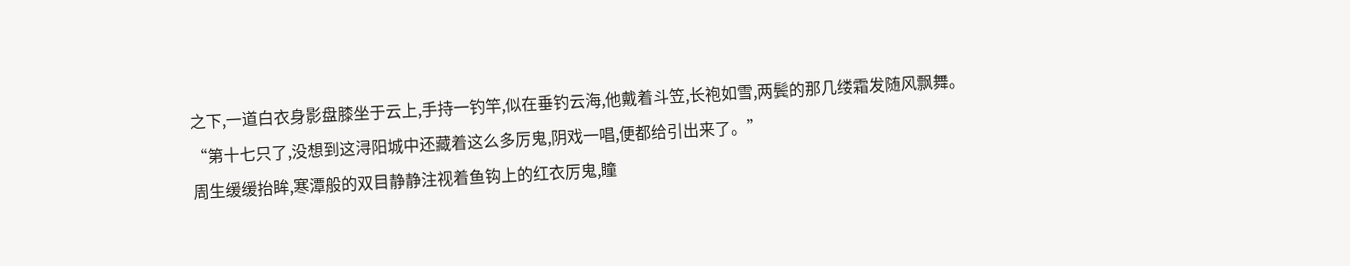之下,一道白衣身影盘膝坐于云上,手持一钓竿,似在垂钓云海,他戴着斗笠,长袍如雪,两鬓的那几缕霜发随风飘舞。
“第十七只了,没想到这浔阳城中还藏着这么多厉鬼,阴戏一唱,便都给引出来了。”
周生缓缓抬眸,寒潭般的双目静静注视着鱼钩上的红衣厉鬼,瞳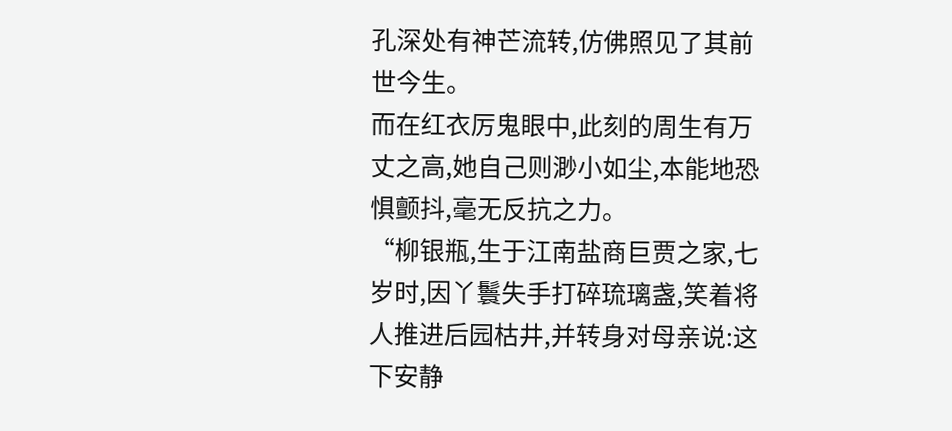孔深处有神芒流转,仿佛照见了其前世今生。
而在红衣厉鬼眼中,此刻的周生有万丈之高,她自己则渺小如尘,本能地恐惧颤抖,毫无反抗之力。
“柳银瓶,生于江南盐商巨贾之家,七岁时,因丫鬟失手打碎琉璃盏,笑着将人推进后园枯井,并转身对母亲说:这下安静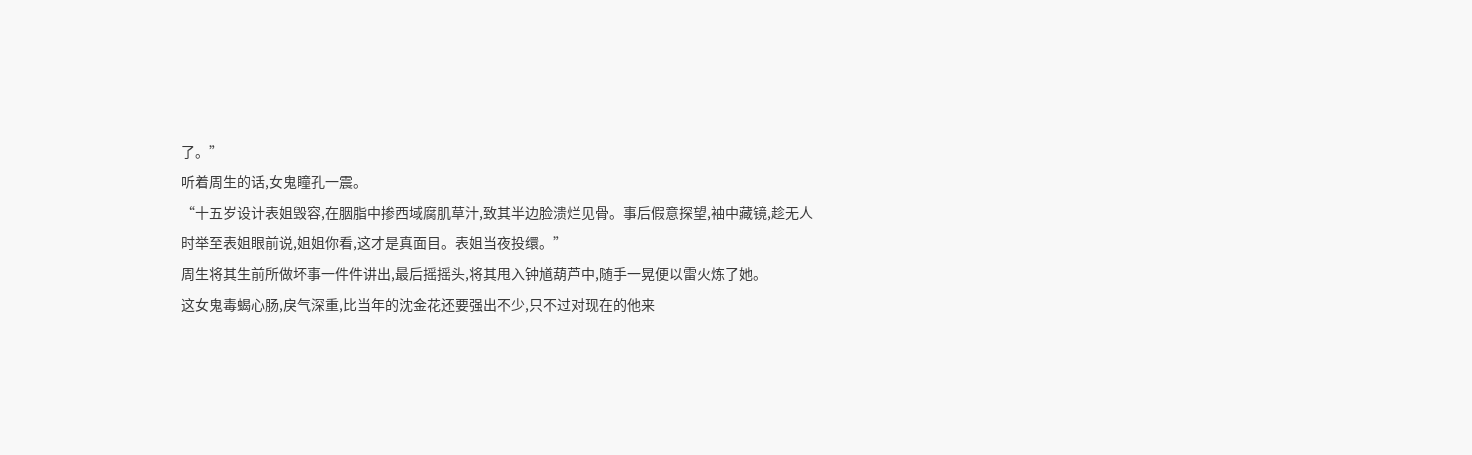了。”
听着周生的话,女鬼瞳孔一震。
“十五岁设计表姐毁容,在胭脂中掺西域腐肌草汁,致其半边脸溃烂见骨。事后假意探望,袖中藏镜,趁无人时举至表姐眼前说,姐姐你看,这才是真面目。表姐当夜投缳。”
周生将其生前所做坏事一件件讲出,最后摇摇头,将其甩入钟馗葫芦中,随手一晃便以雷火炼了她。
这女鬼毒蝎心肠,戾气深重,比当年的沈金花还要强出不少,只不过对现在的他来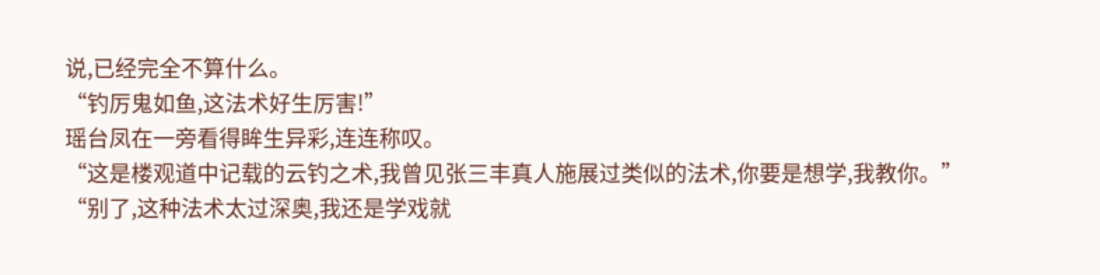说,已经完全不算什么。
“钓厉鬼如鱼,这法术好生厉害!”
瑶台凤在一旁看得眸生异彩,连连称叹。
“这是楼观道中记载的云钓之术,我曾见张三丰真人施展过类似的法术,你要是想学,我教你。”
“别了,这种法术太过深奥,我还是学戏就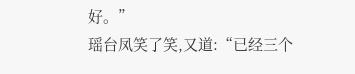好。”
瑶台凤笑了笑,又道:“已经三个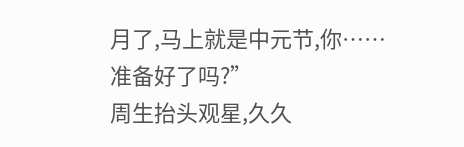月了,马上就是中元节,你……准备好了吗?”
周生抬头观星,久久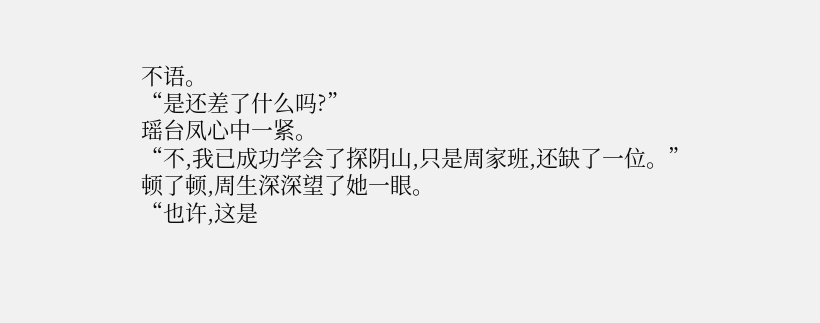不语。
“是还差了什么吗?”
瑶台凤心中一紧。
“不,我已成功学会了探阴山,只是周家班,还缺了一位。”
顿了顿,周生深深望了她一眼。
“也许,这是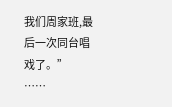我们周家班,最后一次同台唱戏了。”
……